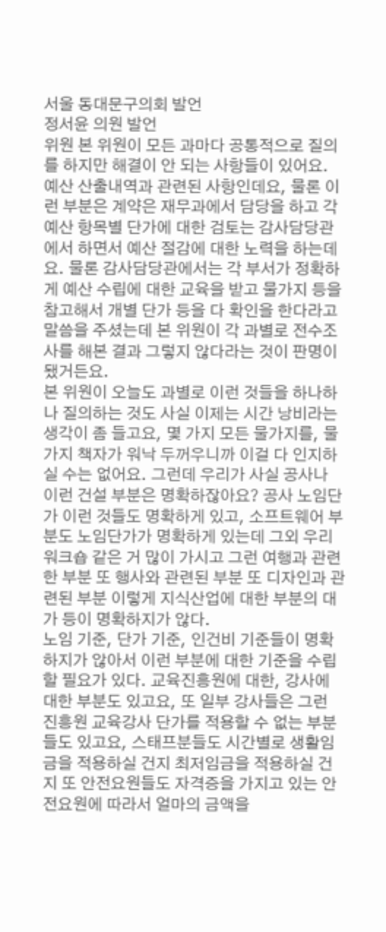서울 동대문구의회 발언
정서윤 의원 발언
위원 본 위원이 모든 과마다 공통적으로 질의를 하지만 해결이 안 되는 사항들이 있어요. 예산 산출내역과 관련된 사항인데요, 물론 이런 부분은 계약은 재무과에서 담당을 하고 각 예산 항목별 단가에 대한 검토는 감사담당관에서 하면서 예산 절감에 대한 노력을 하는데요. 물론 감사담당관에서는 각 부서가 정확하게 예산 수립에 대한 교육을 받고 물가지 등을 참고해서 개별 단가 등을 다 확인을 한다라고 말씀을 주셨는데 본 위원이 각 과별로 전수조사를 해본 결과 그렇지 않다라는 것이 판명이 됐거든요.
본 위원이 오늘도 과별로 이런 것들을 하나하나 질의하는 것도 사실 이제는 시간 낭비라는 생각이 좀 들고요, 몇 가지 모든 물가지를, 물가지 책자가 워낙 두꺼우니까 이걸 다 인지하실 수는 없어요. 그런데 우리가 사실 공사나 이런 건설 부분은 명확하잖아요? 공사 노임단가 이런 것들도 명확하게 있고, 소프트웨어 부분도 노임단가가 명확하게 있는데 그외 우리 워크숍 같은 거 많이 가시고 그런 여행과 관련한 부분 또 행사와 관련된 부분 또 디자인과 관련된 부분 이렇게 지식산업에 대한 부분의 대가 등이 명확하지가 않다.
노임 기준, 단가 기준, 인건비 기준들이 명확하지가 않아서 이런 부분에 대한 기준을 수립할 필요가 있다. 교육진흥원에 대한, 강사에 대한 부분도 있고요, 또 일부 강사들은 그런 진흥원 교육강사 단가를 적용할 수 없는 부분들도 있고요, 스태프분들도 시간별로 생활임금을 적용하실 건지 최저임금을 적용하실 건지 또 안전요원들도 자격증을 가지고 있는 안전요원에 따라서 얼마의 금액을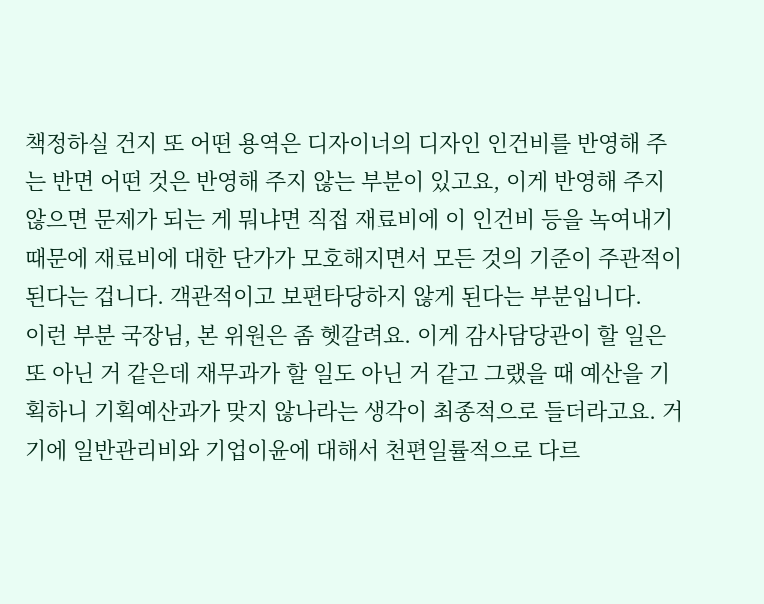책정하실 건지 또 어떤 용역은 디자이너의 디자인 인건비를 반영해 주는 반면 어떤 것은 반영해 주지 않는 부분이 있고요, 이게 반영해 주지 않으면 문제가 되는 게 뭐냐면 직접 재료비에 이 인건비 등을 녹여내기 때문에 재료비에 대한 단가가 모호해지면서 모든 것의 기준이 주관적이 된다는 겁니다. 객관적이고 보편타당하지 않게 된다는 부분입니다.
이런 부분 국장님, 본 위원은 좀 헷갈려요. 이게 감사담당관이 할 일은 또 아닌 거 같은데 재무과가 할 일도 아닌 거 같고 그랬을 때 예산을 기획하니 기획예산과가 맞지 않나라는 생각이 최종적으로 들더라고요. 거기에 일반관리비와 기업이윤에 대해서 천편일률적으로 다르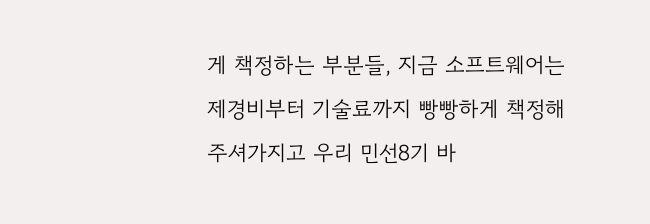게 책정하는 부분들, 지금 소프트웨어는 제경비부터 기술료까지 빵빵하게 책정해 주셔가지고 우리 민선8기 바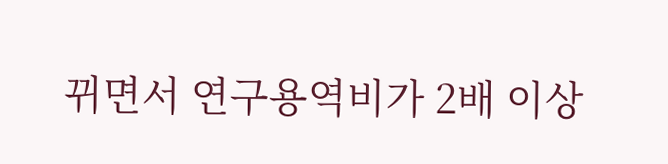뀌면서 연구용역비가 2배 이상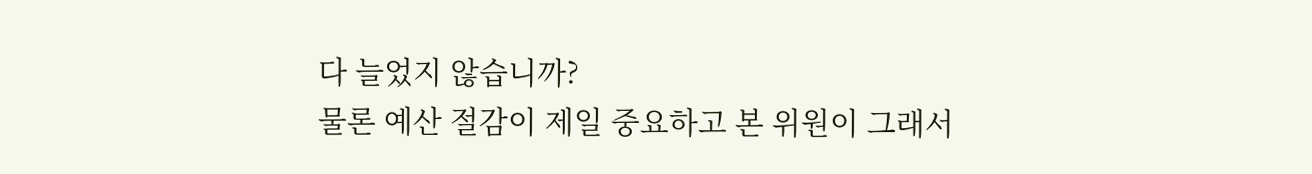다 늘었지 않습니까?
물론 예산 절감이 제일 중요하고 본 위원이 그래서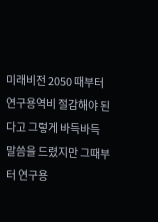미래비전 2050 때부터 연구용역비 절감해야 된다고 그렇게 바득바득 말씀을 드렸지만 그때부터 연구용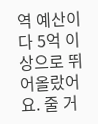역 예산이 다 5억 이상으로 뛰어올랐어요. 줄 거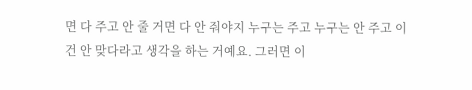면 다 주고 안 줄 거면 다 안 줘야지 누구는 주고 누구는 안 주고 이건 안 맞다라고 생각을 하는 거예요. 그러면 이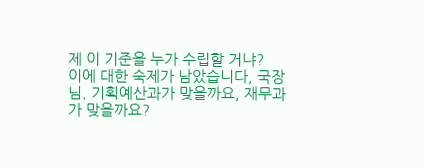제 이 기준을 누가 수립할 거냐?
이에 대한 숙제가 남았습니다, 국장님. 기획예산과가 맞을까요, 재무과가 맞을까요?